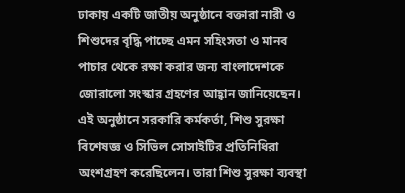ঢাকায় একটি জাতীয় অনুষ্ঠানে বক্তারা নারী ও শিশুদের বৃদ্ধি পাচ্ছে এমন সহিংসতা ও মানব পাচার থেকে রক্ষা করার জন্য বাংলাদেশকে জোরালো সংস্কার গ্রহণের আহ্বান জানিয়েছেন।
এই অনুষ্ঠানে সরকারি কর্মকর্তা, শিশু সুরক্ষা বিশেষজ্ঞ ও সিভিল সোসাইটির প্রতিনিধিরা অংশগ্রহণ করেছিলেন। তারা শিশু সুরক্ষা ব্যবস্থা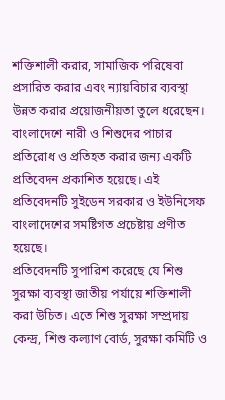শক্তিশালী করার, সামাজিক পরিষেবা প্রসারিত করার এবং ন্যায়বিচার ব্যবস্থা উন্নত করার প্রয়োজনীয়তা তুলে ধরেছেন।
বাংলাদেশে নারী ও শিশুদের পাচার প্রতিরোধ ও প্রতিহত করার জন্য একটি প্রতিবেদন প্রকাশিত হয়েছে। এই প্রতিবেদনটি সুইডেন সরকার ও ইউনিসেফ বাংলাদেশের সমষ্টিগত প্রচেষ্টায় প্রণীত হয়েছে।
প্রতিবেদনটি সুপারিশ করেছে যে শিশু সুরক্ষা ব্যবস্থা জাতীয় পর্যায়ে শক্তিশালী করা উচিত। এতে শিশু সুরক্ষা সম্প্রদায় কেন্দ্র, শিশু কল্যাণ বোর্ড, সুরক্ষা কমিটি ও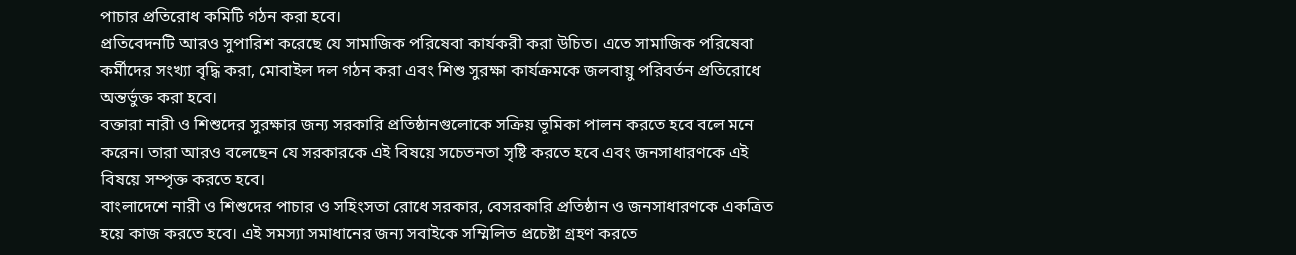পাচার প্রতিরোধ কমিটি গঠন করা হবে।
প্রতিবেদনটি আরও সুপারিশ করেছে যে সামাজিক পরিষেবা কার্যকরী করা উচিত। এতে সামাজিক পরিষেবা কর্মীদের সংখ্যা বৃদ্ধি করা, মোবাইল দল গঠন করা এবং শিশু সুরক্ষা কার্যক্রমকে জলবায়ু পরিবর্তন প্রতিরোধে অন্তর্ভুক্ত করা হবে।
বক্তারা নারী ও শিশুদের সুরক্ষার জন্য সরকারি প্রতিষ্ঠানগুলোকে সক্রিয় ভূমিকা পালন করতে হবে বলে মনে করেন। তারা আরও বলেছেন যে সরকারকে এই বিষয়ে সচেতনতা সৃষ্টি করতে হবে এবং জনসাধারণকে এই বিষয়ে সম্পৃক্ত করতে হবে।
বাংলাদেশে নারী ও শিশুদের পাচার ও সহিংসতা রোধে সরকার, বেসরকারি প্রতিষ্ঠান ও জনসাধারণকে একত্রিত হয়ে কাজ করতে হবে। এই সমস্যা সমাধানের জন্য সবাইকে সম্মিলিত প্রচেষ্টা গ্রহণ করতে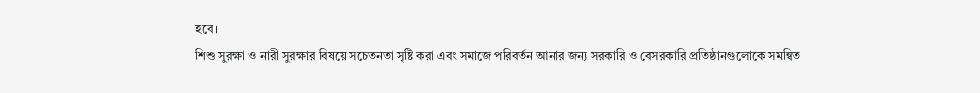হবে।
শিশু সুরক্ষা ও নারী সুরক্ষার বিষয়ে সচেতনতা সৃষ্টি করা এবং সমাজে পরিবর্তন আনার জন্য সরকারি ও বেসরকারি প্রতিষ্ঠানগুলোকে সমন্বিত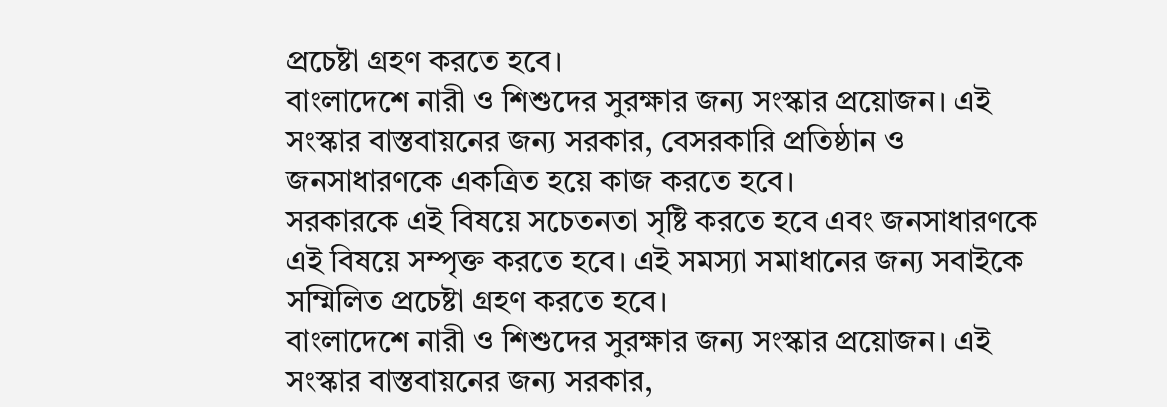প্রচেষ্টা গ্রহণ করতে হবে।
বাংলাদেশে নারী ও শিশুদের সুরক্ষার জন্য সংস্কার প্রয়োজন। এই সংস্কার বাস্তবায়নের জন্য সরকার, বেসরকারি প্রতিষ্ঠান ও জনসাধারণকে একত্রিত হয়ে কাজ করতে হবে।
সরকারকে এই বিষয়ে সচেতনতা সৃষ্টি করতে হবে এবং জনসাধারণকে এই বিষয়ে সম্পৃক্ত করতে হবে। এই সমস্যা সমাধানের জন্য সবাইকে সম্মিলিত প্রচেষ্টা গ্রহণ করতে হবে।
বাংলাদেশে নারী ও শিশুদের সুরক্ষার জন্য সংস্কার প্রয়োজন। এই সংস্কার বাস্তবায়নের জন্য সরকার,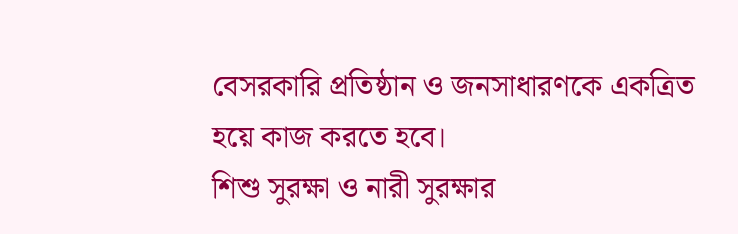বেসরকারি প্রতিষ্ঠান ও জনসাধারণকে একত্রিত হয়ে কাজ করতে হবে।
শিশু সুরক্ষা ও নারী সুরক্ষার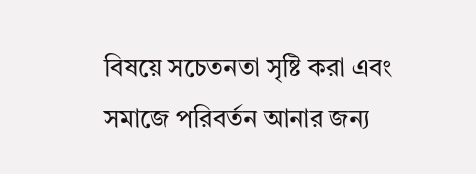বিষয়ে সচেতনতা সৃষ্টি করা এবং সমাজে পরিবর্তন আনার জন্য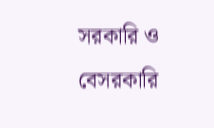সরকারি ও বেসরকারি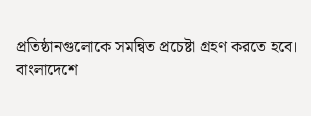প্রতিষ্ঠানগুলোকে সমন্বিত প্রচেষ্টা গ্রহণ করতে হবে।
বাংলাদেশে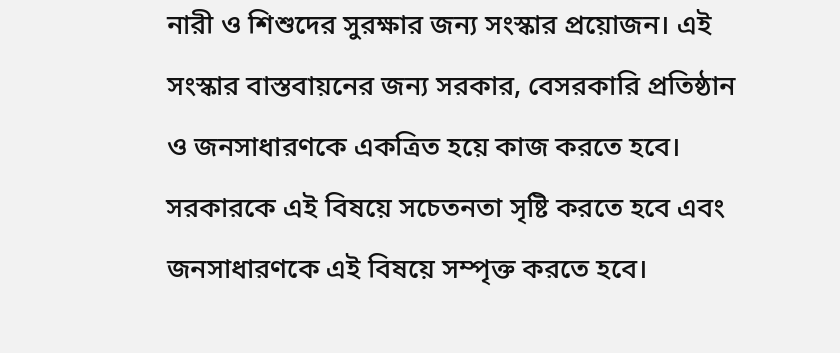নারী ও শিশুদের সুরক্ষার জন্য সংস্কার প্রয়োজন। এই সংস্কার বাস্তবায়নের জন্য সরকার, বেসরকারি প্রতিষ্ঠান ও জনসাধারণকে একত্রিত হয়ে কাজ করতে হবে।
সরকারকে এই বিষয়ে সচেতনতা সৃষ্টি করতে হবে এবং জনসাধারণকে এই বিষয়ে সম্পৃক্ত করতে হবে।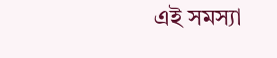এই সমস্যা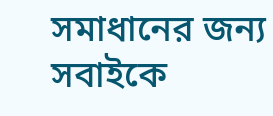সমাধানের জন্য সবাইকে